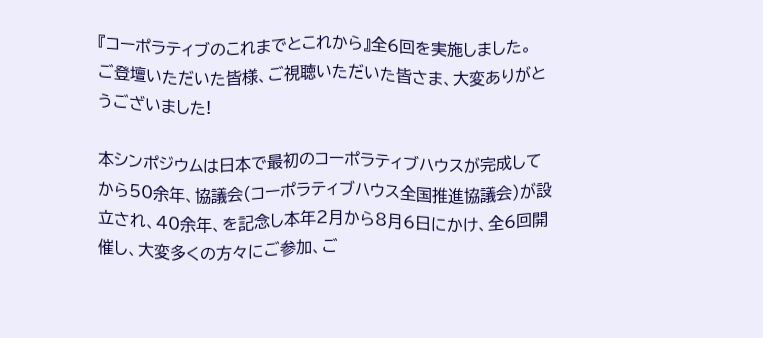『コーポラティブのこれまでとこれから』全6回を実施しました。
ご登壇いただいた皆様、ご視聴いただいた皆さま、大変ありがとうございました!

本シンポジウムは日本で最初のコーポラティブハウスが完成してから50余年、協議会(コーポラティブハウス全国推進協議会)が設立され、40余年、を記念し本年2月から8月6日にかけ、全6回開催し、大変多くの方々にご参加、ご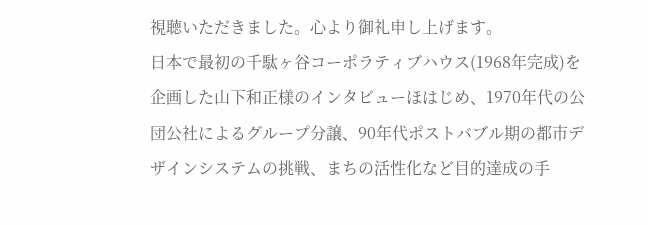視聴いただきました。心より御礼申し上げます。
日本で最初の千駄ヶ谷コーポラティブハウス(1968年完成)を企画した山下和正様のインタビューほはじめ、1970年代の公団公社によるグループ分譲、90年代ポストバブル期の都市デザインシステムの挑戦、まちの活性化など目的達成の手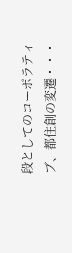段としてのコーポラティブ、都住創の変遷・・・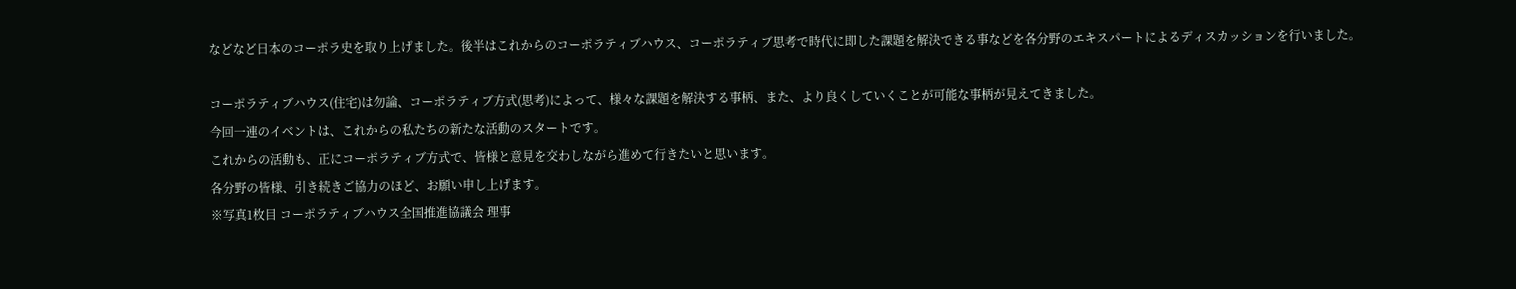などなど日本のコーポラ史を取り上げました。後半はこれからのコーポラティブハウス、コーポラティブ思考で時代に即した課題を解決できる事などを各分野のエキスパートによるディスカッションを行いました。

コーポラティブハウス(住宅)は勿論、コーポラティブ方式(思考)によって、様々な課題を解決する事柄、また、より良くしていくことが可能な事柄が見えてきました。
今回一連のイベントは、これからの私たちの新たな活動のスタートです。
これからの活動も、正にコーポラティブ方式で、皆様と意見を交わしながら進めて行きたいと思います。
各分野の皆様、引き続きご協力のほど、お願い申し上げます。
※写真1枚目 コーポラティブハウス全国推進協議会 理事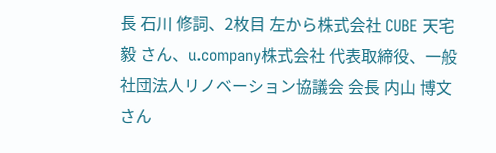長 石川 修詞、2枚目 左から株式会社 CUBE 天宅 毅 さん、u.company株式会社 代表取締役、一般社団法人リノベーション協議会 会長 内山 博文 さん